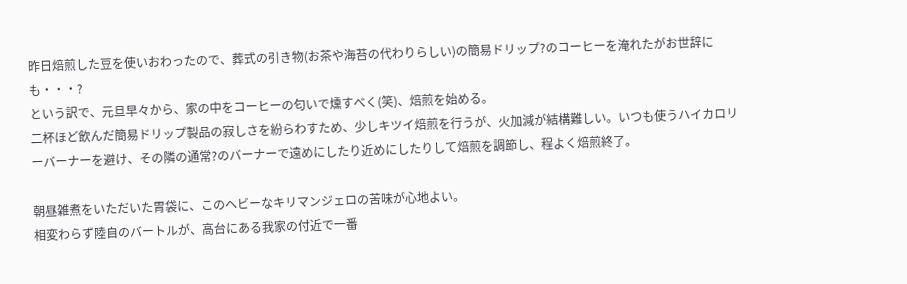昨日焙煎した豆を使いおわったので、葬式の引き物(お茶や海苔の代わりらしい)の簡易ドリップ?のコーヒーを淹れたがお世辞にも・・・?
という訳で、元旦早々から、家の中をコーヒーの匂いで燻すべく(笑)、焙煎を始める。
二杯ほど飲んだ簡易ドリップ製品の寂しさを紛らわすため、少しキツイ焙煎を行うが、火加減が結構難しい。いつも使うハイカロリーバーナーを避け、その隣の通常?のバーナーで遠めにしたり近めにしたりして焙煎を調節し、程よく焙煎終了。

朝昼雑煮をいただいた胃袋に、このヘビーなキリマンジェロの苦味が心地よい。
相変わらず陸自のバートルが、高台にある我家の付近で一番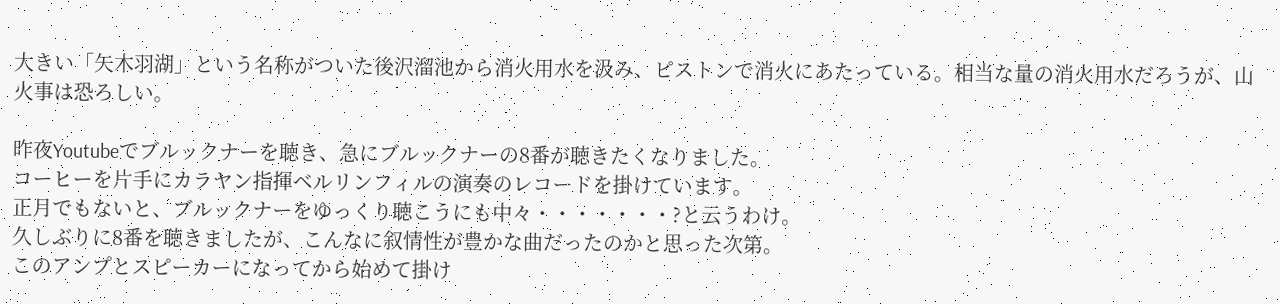大きい「矢木羽湖」という名称がついた後沢溜池から消火用水を汲み、ピストンで消火にあたっている。相当な量の消火用水だろうが、山火事は恐ろしい。

昨夜Youtubeでブルックナーを聴き、急にブルックナーの8番が聴きたくなりました。
コーヒーを片手にカラヤン指揮ベルリンフィルの演奏のレコードを掛けています。
正月でもないと、ブルックナーをゆっくり聴こうにも中々・・・・・・・?と云うわけ。
久しぶりに8番を聴きましたが、こんなに叙情性が豊かな曲だったのかと思った次第。
このアンプとスピーカーになってから始めて掛け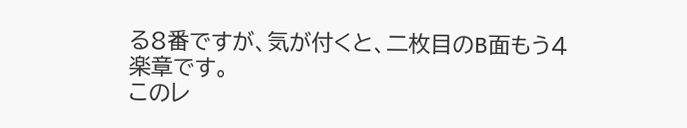る8番ですが、気が付くと、二枚目のB面もう4楽章です。
このレ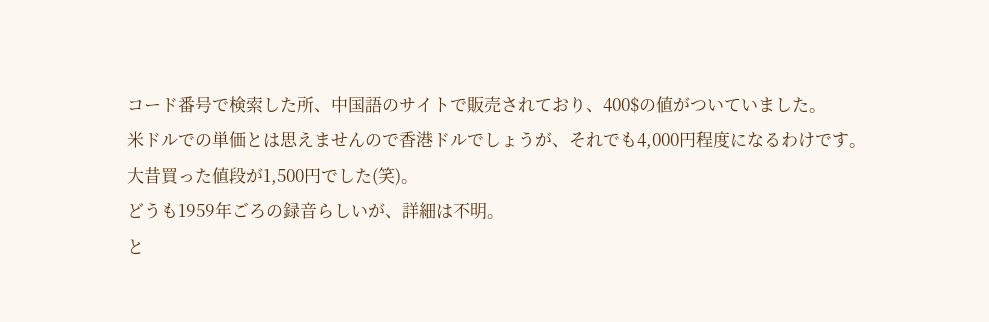コード番号で検索した所、中国語のサイトで販売されており、400$の値がついていました。
米ドルでの単価とは思えませんので香港ドルでしょうが、それでも4,000円程度になるわけです。
大昔買った値段が1,500円でした(笑)。
どうも1959年ごろの録音らしいが、詳細は不明。
と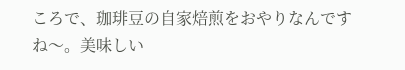ころで、珈琲豆の自家焙煎をおやりなんですね〜。美味しい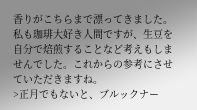香りがこちらまで漂ってきました。私も珈琲大好き人間ですが、生豆を自分で焙煎することなど考えもしませんでした。これからの参考にさせていただきますね。
>正月でもないと、ブルックナー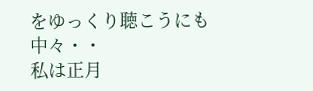をゆっくり聴こうにも中々・・
私は正月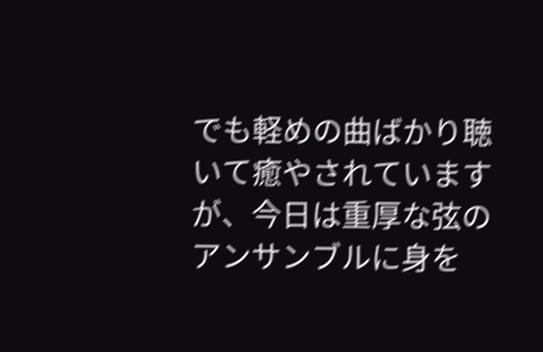でも軽めの曲ばかり聴いて癒やされていますが、今日は重厚な弦のアンサンブルに身を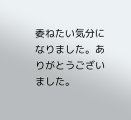委ねたい気分になりました。ありがとうございました。